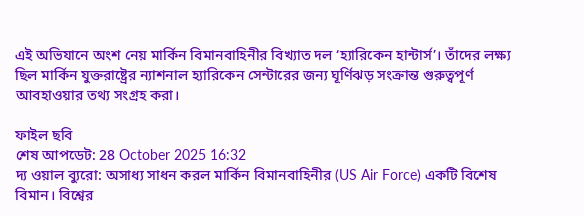এই অভিযানে অংশ নেয় মার্কিন বিমানবাহিনীর বিখ্যাত দল ‘হ্যারিকেন হান্টার্স’। তাঁদের লক্ষ্য ছিল মার্কিন যুক্তরাষ্ট্রের ন্যাশনাল হ্যারিকেন সেন্টারের জন্য ঘূর্ণিঝড় সংক্রান্ত গুরুত্বপূর্ণ আবহাওয়ার তথ্য সংগ্রহ করা।

ফাইল ছবি
শেষ আপডেট: 28 October 2025 16:32
দ্য ওয়াল ব্যুরো: অসাধ্য সাধন করল মার্কিন বিমানবাহিনীর (US Air Force) একটি বিশেষ বিমান। বিশ্বের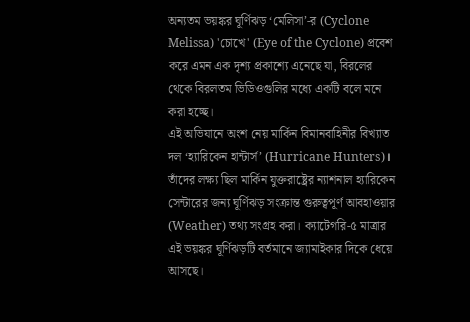অন্যতম ভয়ঙ্কর ঘূর্ণিঝড় ‘মেলিসা’-র (Cyclone Melissa) 'চোখে' (Eye of the Cyclone) প্রবেশ করে এমন এক দৃশ্য প্রকাশ্যে এনেছে যা, বিরলের থেকে বিরলতম ভিডিওগুলির মধ্যে একটি বলে মনে করা হচ্ছে।
এই অভিযানে অংশ নেয় মার্কিন বিমানবাহিনীর বিখ্যাত দল ‘হ্যারিকেন হান্টার্স’ (Hurricane Hunters)। তাঁদের লক্ষ্য ছিল মার্কিন যুক্তরাষ্ট্রের ন্যাশনাল হ্যারিকেন সেন্টারের জন্য ঘূর্ণিঝড় সংক্রান্ত গুরুত্বপূর্ণ আবহাওয়ার (Weather) তথ্য সংগ্রহ করা। ক্যাটেগরি-৫ মাত্রার এই ভয়ঙ্কর ঘূর্ণিঝড়টি বর্তমানে জ্যামাইকার দিকে ধেয়ে আসছে।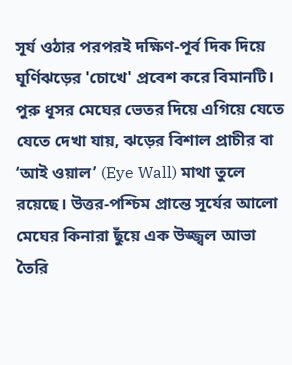সূর্য ওঠার পরপরই দক্ষিণ-পূর্ব দিক দিয়ে ঘূর্ণিঝড়ের 'চোখে' প্রবেশ করে বিমানটি। পুরু ধূসর মেঘের ভেতর দিয়ে এগিয়ে যেতে যেতে দেখা যায়, ঝড়ের বিশাল প্রাচীর বা ‘আই ওয়াল’ (Eye Wall) মাথা তুলে রয়েছে। উত্তর-পশ্চিম প্রান্তে সূর্যের আলো মেঘের কিনারা ছুঁয়ে এক উজ্জ্বল আভা তৈরি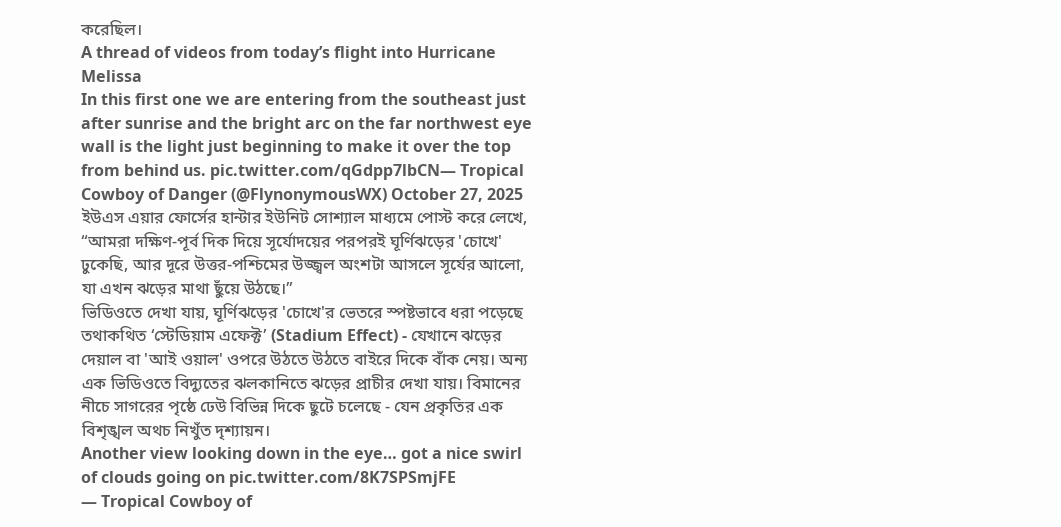করেছিল।
A thread of videos from today’s flight into Hurricane Melissa
In this first one we are entering from the southeast just after sunrise and the bright arc on the far northwest eye wall is the light just beginning to make it over the top from behind us. pic.twitter.com/qGdpp7lbCN— Tropical Cowboy of Danger (@FlynonymousWX) October 27, 2025
ইউএস এয়ার ফোর্সের হান্টার ইউনিট সোশ্যাল মাধ্যমে পোস্ট করে লেখে, “আমরা দক্ষিণ-পূর্ব দিক দিয়ে সূর্যোদয়ের পরপরই ঘূর্ণিঝড়ের 'চোখে' ঢুকেছি, আর দূরে উত্তর-পশ্চিমের উজ্জ্বল অংশটা আসলে সূর্যের আলো, যা এখন ঝড়ের মাথা ছুঁয়ে উঠছে।”
ভিডিওতে দেখা যায়, ঘূর্ণিঝড়ের 'চোখে'র ভেতরে স্পষ্টভাবে ধরা পড়েছে তথাকথিত ‘স্টেডিয়াম এফেক্ট’ (Stadium Effect) - যেখানে ঝড়ের দেয়াল বা 'আই ওয়াল' ওপরে উঠতে উঠতে বাইরে দিকে বাঁক নেয়। অন্য এক ভিডিওতে বিদ্যুতের ঝলকানিতে ঝড়ের প্রাচীর দেখা যায়। বিমানের নীচে সাগরের পৃষ্ঠে ঢেউ বিভিন্ন দিকে ছুটে চলেছে - যেন প্রকৃতির এক বিশৃঙ্খল অথচ নিখুঁত দৃশ্যায়ন।
Another view looking down in the eye… got a nice swirl of clouds going on pic.twitter.com/8K7SPSmjFE
— Tropical Cowboy of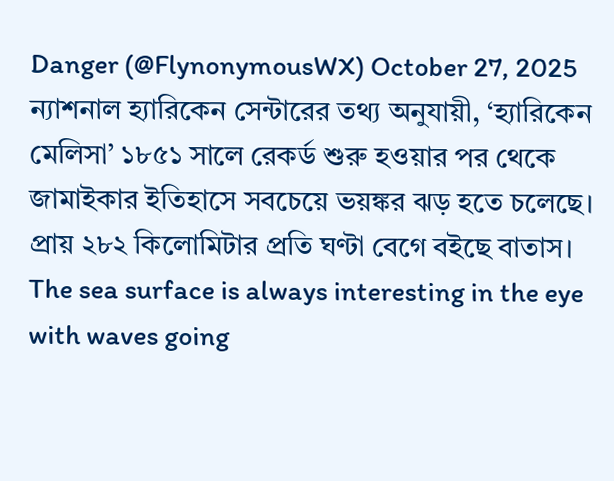Danger (@FlynonymousWX) October 27, 2025
ন্যাশনাল হ্যারিকেন সেন্টারের তথ্য অনুযায়ী, ‘হ্যারিকেন মেলিসা’ ১৮৫১ সালে রেকর্ড শুরু হওয়ার পর থেকে জামাইকার ইতিহাসে সবচেয়ে ভয়ঙ্কর ঝড় হতে চলেছে। প্রায় ২৮২ কিলোমিটার প্রতি ঘণ্টা বেগে বইছে বাতাস।
The sea surface is always interesting in the eye with waves going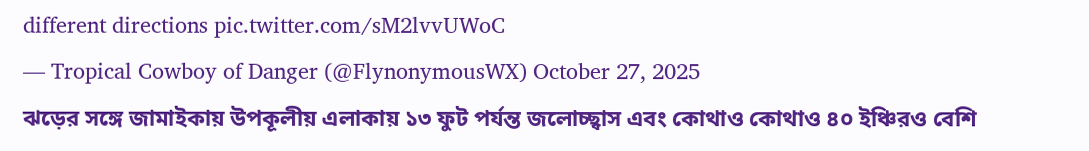different directions pic.twitter.com/sM2lvvUWoC
— Tropical Cowboy of Danger (@FlynonymousWX) October 27, 2025
ঝড়ের সঙ্গে জামাইকায় উপকূলীয় এলাকায় ১৩ ফুট পর্যন্ত জলোচ্ছ্বাস এবং কোথাও কোথাও ৪০ ইঞ্চিরও বেশি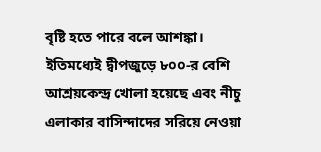বৃষ্টি হতে পারে বলে আশঙ্কা। ইতিমধ্যেই দ্বীপজুড়ে ৮০০-র বেশি আশ্রয়কেন্দ্র খোলা হয়েছে এবং নীচু এলাকার বাসিন্দাদের সরিয়ে নেওয়া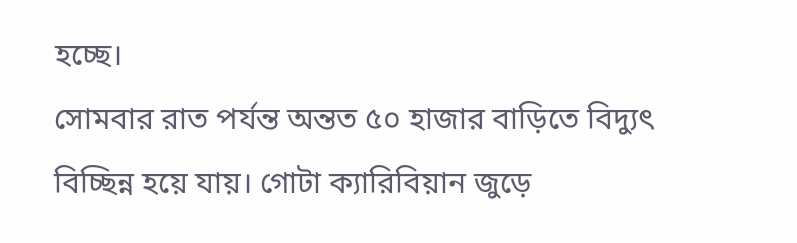হচ্ছে।
সোমবার রাত পর্যন্ত অন্তত ৫০ হাজার বাড়িতে বিদ্যুৎ বিচ্ছিন্ন হয়ে যায়। গোটা ক্যারিবিয়ান জুড়ে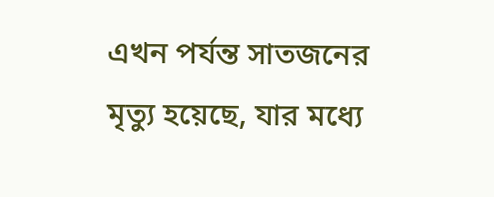এখন পর্যন্ত সাতজনের মৃত্যু হয়েছে, যার মধ্যে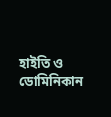হাইতি ও ডোমিনিকান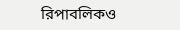রিপাবলিকও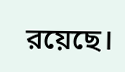রয়েছে।